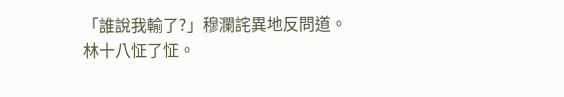「誰說我輸了?」穆瀾詫異地反問道。
林十八怔了怔。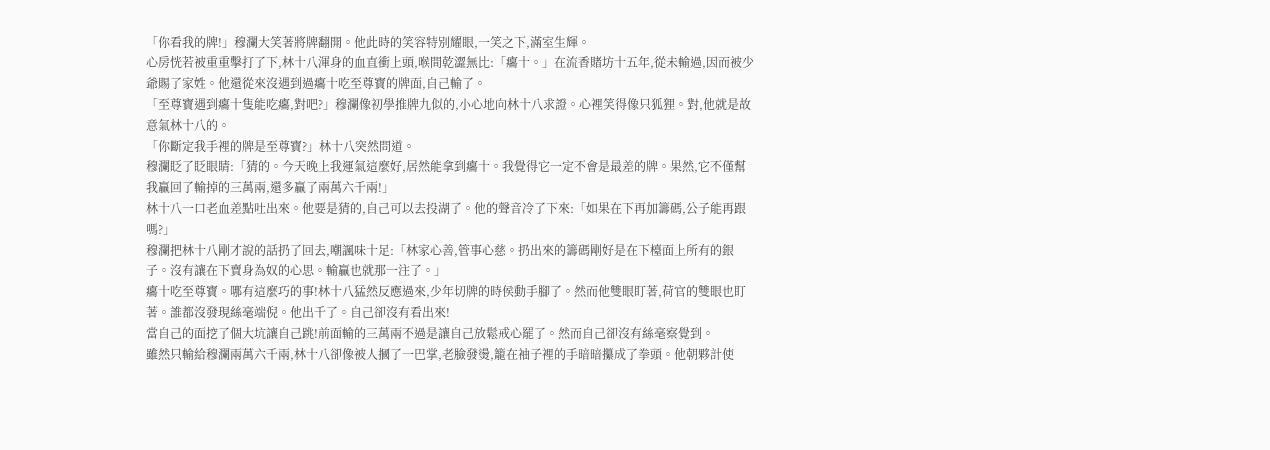「你看我的牌!」穆瀾大笑著將牌翻開。他此時的笑容特別耀眼,一笑之下,滿室生輝。
心房恍若被重重擊打了下,林十八渾身的血直衝上頭,喉間乾澀無比:「癟十。」在流香賭坊十五年,從未輸過,因而被少爺賜了家姓。他還從來沒遇到過癟十吃至尊寶的牌面,自己輸了。
「至尊寶遇到癟十隻能吃癟,對吧?」穆瀾像初學推牌九似的,小心地向林十八求證。心裡笑得像只狐狸。對,他就是故意氣林十八的。
「你斷定我手裡的牌是至尊寶?」林十八突然問道。
穆瀾眨了眨眼睛:「猜的。今天晚上我運氣這麼好,居然能拿到癟十。我覺得它一定不會是最差的牌。果然,它不僅幫我贏回了輸掉的三萬兩,還多贏了兩萬六千兩!」
林十八一口老血差點吐出來。他要是猜的,自己可以去投湖了。他的聲音冷了下來:「如果在下再加籌碼,公子能再跟嗎?」
穆瀾把林十八剛才說的話扔了回去,嘲諷味十足:「林家心善,管事心慈。扔出來的籌碼剛好是在下檯面上所有的銀子。沒有讓在下賣身為奴的心思。輸贏也就那一注了。」
癟十吃至尊寶。哪有這麼巧的事!林十八猛然反應過來,少年切牌的時侯動手腳了。然而他雙眼盯著,荷官的雙眼也盯著。誰都沒發現絲毫端倪。他出千了。自己卻沒有看出來!
當自己的面挖了個大坑讓自己跳!前面輸的三萬兩不過是讓自己放鬆戒心罷了。然而自己卻沒有絲毫察覺到。
雖然只輸給穆瀾兩萬六千兩,林十八卻像被人摑了一巴掌,老臉發燙,籠在袖子裡的手暗暗攥成了拳頭。他朝夥計使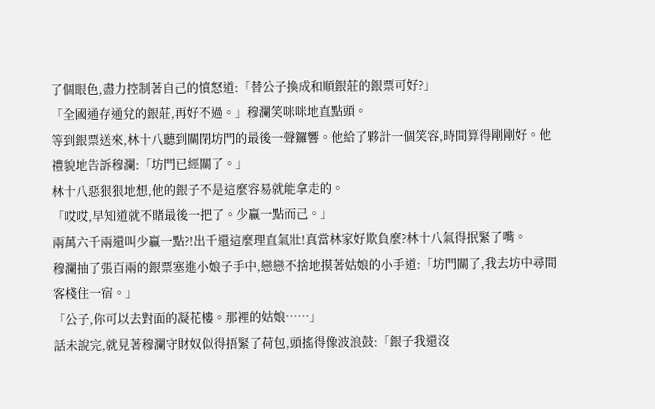了個眼色,盡力控制著自己的憤怒道:「替公子換成和順銀莊的銀票可好?」
「全國通存通兌的銀莊,再好不過。」穆瀾笑咪咪地直點頭。
等到銀票送來,林十八聽到關閉坊門的最後一聲鑼響。他給了夥計一個笑容,時間算得剛剛好。他禮貌地告訴穆瀾:「坊門已經關了。」
林十八惡狠狠地想,他的銀子不是這麼容易就能拿走的。
「哎哎,早知道就不賭最後一把了。少贏一點而己。」
兩萬六千兩還叫少贏一點?!出千還這麼理直氣壯!真當林家好欺負麼?林十八氣得抿緊了嘴。
穆瀾抽了張百兩的銀票塞進小娘子手中,戀戀不捨地摸著姑娘的小手道:「坊門關了,我去坊中尋間客棧住一宿。」
「公子,你可以去對面的凝花樓。那裡的姑娘……」
話未說完,就見著穆瀾守財奴似得捂緊了荷包,頭搖得像波浪鼓:「銀子我還沒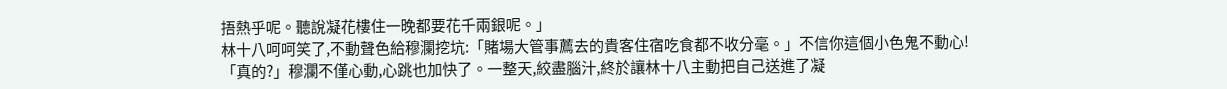捂熱乎呢。聽說凝花樓住一晚都要花千兩銀呢。」
林十八呵呵笑了,不動聲色給穆瀾挖坑:「賭場大管事薦去的貴客住宿吃食都不收分毫。」不信你這個小色鬼不動心!
「真的?」穆瀾不僅心動,心跳也加快了。一整天,絞盡腦汁,終於讓林十八主動把自己送進了凝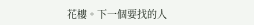花樓。下一個要找的人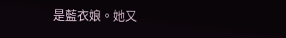是藍衣娘。她又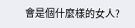會是個什麼樣的女人?